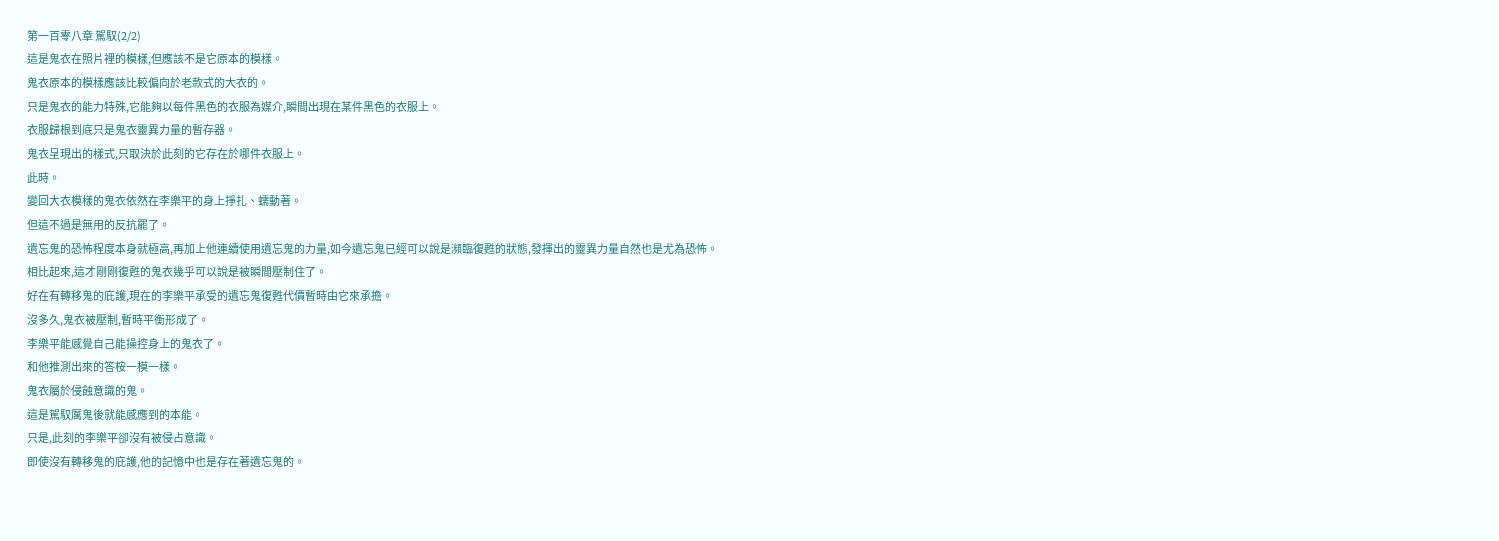第一百零八章 駕馭(2/2)
這是鬼衣在照片裡的模樣,但應該不是它原本的模樣。
鬼衣原本的模樣應該比較偏向於老款式的大衣的。
只是鬼衣的能力特殊,它能夠以每件黑色的衣服為媒介,瞬間出現在某件黑色的衣服上。
衣服歸根到底只是鬼衣靈異力量的暫存器。
鬼衣呈現出的樣式,只取決於此刻的它存在於哪件衣服上。
此時。
變回大衣模樣的鬼衣依然在李樂平的身上掙扎、蠕動著。
但這不過是無用的反抗罷了。
遺忘鬼的恐怖程度本身就極高,再加上他連續使用遺忘鬼的力量,如今遺忘鬼已經可以說是瀕臨復甦的狀態,發揮出的靈異力量自然也是尤為恐怖。
相比起來,這才剛剛復甦的鬼衣幾乎可以說是被瞬間壓制住了。
好在有轉移鬼的庇護,現在的李樂平承受的遺忘鬼復甦代價暫時由它來承擔。
沒多久,鬼衣被壓制,暫時平衡形成了。
李樂平能感覺自己能操控身上的鬼衣了。
和他推測出來的答桉一模一樣。
鬼衣屬於侵蝕意識的鬼。
這是駕馭厲鬼後就能感應到的本能。
只是,此刻的李樂平卻沒有被侵占意識。
即使沒有轉移鬼的庇護,他的記憶中也是存在著遺忘鬼的。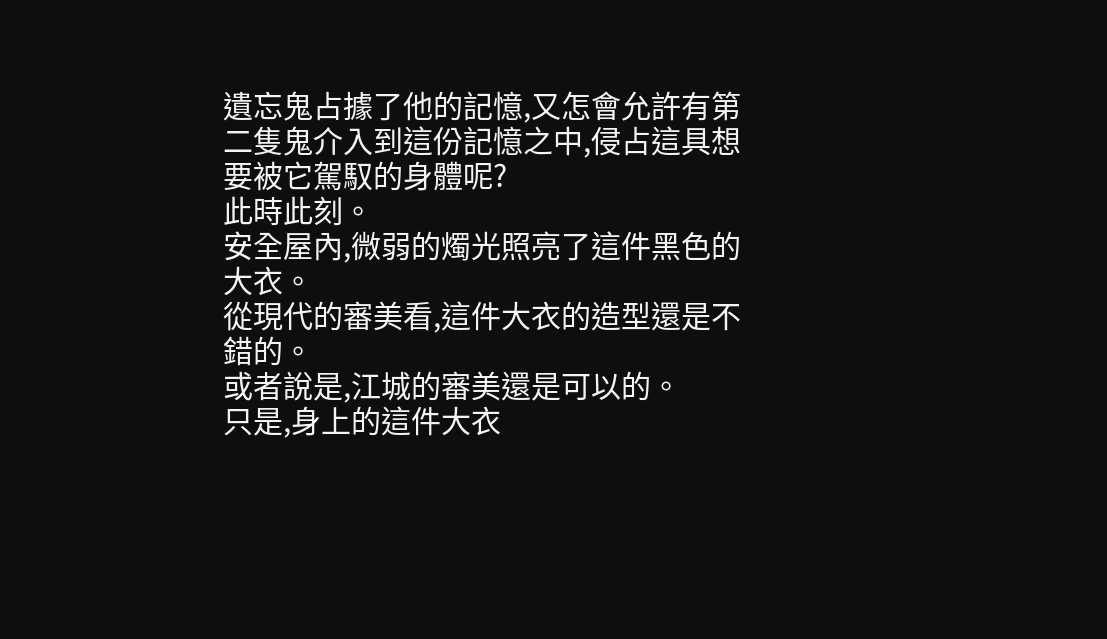遺忘鬼占據了他的記憶,又怎會允許有第二隻鬼介入到這份記憶之中,侵占這具想要被它駕馭的身體呢?
此時此刻。
安全屋內,微弱的燭光照亮了這件黑色的大衣。
從現代的審美看,這件大衣的造型還是不錯的。
或者說是,江城的審美還是可以的。
只是,身上的這件大衣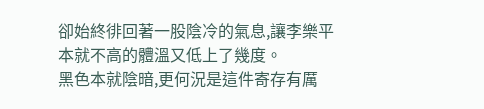卻始終徘回著一股陰冷的氣息,讓李樂平本就不高的體溫又低上了幾度。
黑色本就陰暗,更何況是這件寄存有厲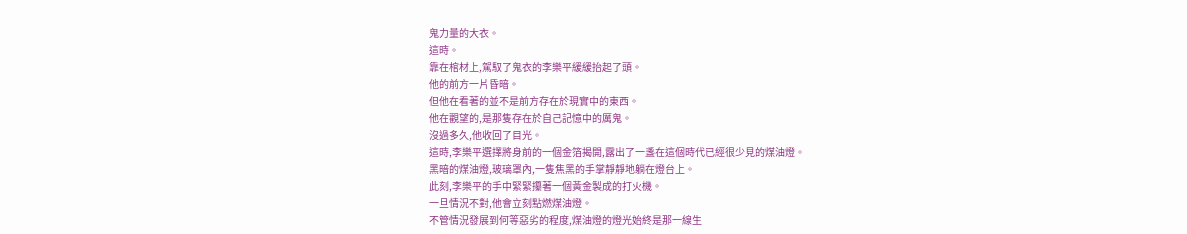鬼力量的大衣。
這時。
靠在棺材上,駕馭了鬼衣的李樂平緩緩抬起了頭。
他的前方一片昏暗。
但他在看著的並不是前方存在於現實中的東西。
他在觀望的,是那隻存在於自己記憶中的厲鬼。
沒過多久,他收回了目光。
這時,李樂平選擇將身前的一個金箔揭開,露出了一盞在這個時代已經很少見的煤油燈。
黑暗的煤油燈,玻璃罩內,一隻焦黑的手掌靜靜地躺在燈台上。
此刻,李樂平的手中緊緊攥著一個黃金製成的打火機。
一旦情況不對,他會立刻點燃煤油燈。
不管情況發展到何等惡劣的程度,煤油燈的燈光始終是那一線生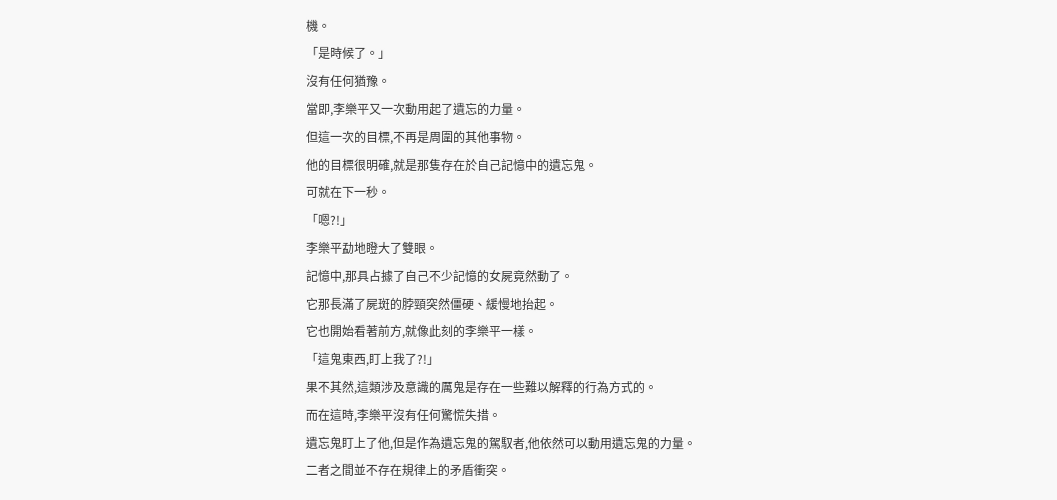機。
「是時候了。」
沒有任何猶豫。
當即,李樂平又一次動用起了遺忘的力量。
但這一次的目標,不再是周圍的其他事物。
他的目標很明確,就是那隻存在於自己記憶中的遺忘鬼。
可就在下一秒。
「嗯?!」
李樂平勐地瞪大了雙眼。
記憶中,那具占據了自己不少記憶的女屍竟然動了。
它那長滿了屍斑的脖頸突然僵硬、緩慢地抬起。
它也開始看著前方,就像此刻的李樂平一樣。
「這鬼東西,盯上我了?!」
果不其然,這類涉及意識的厲鬼是存在一些難以解釋的行為方式的。
而在這時,李樂平沒有任何驚慌失措。
遺忘鬼盯上了他,但是作為遺忘鬼的駕馭者,他依然可以動用遺忘鬼的力量。
二者之間並不存在規律上的矛盾衝突。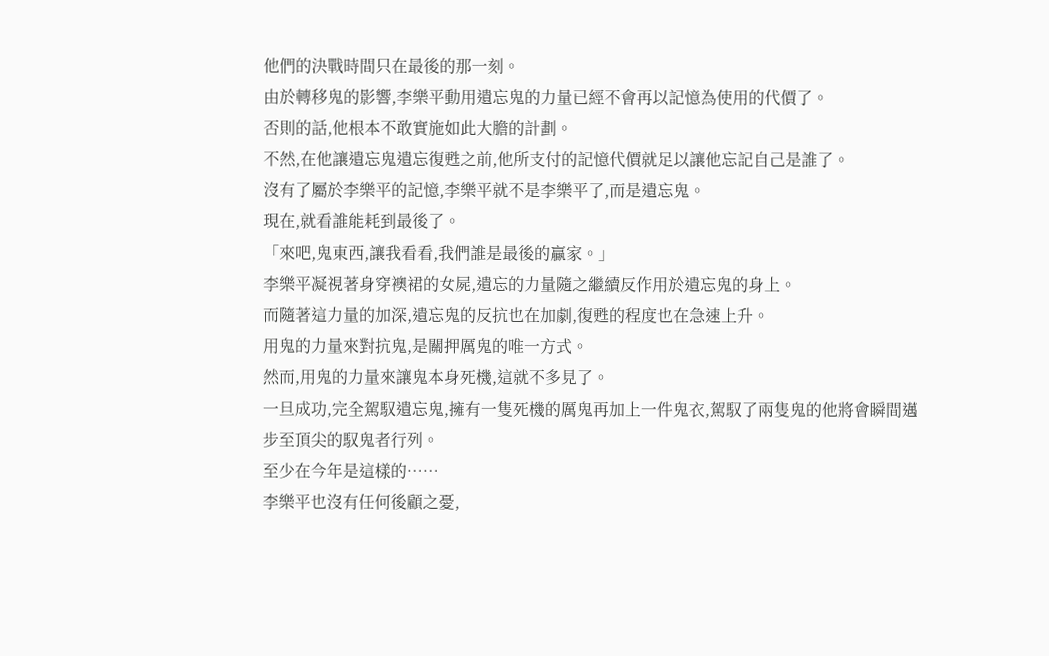他們的決戰時間只在最後的那一刻。
由於轉移鬼的影響,李樂平動用遺忘鬼的力量已經不會再以記憶為使用的代價了。
否則的話,他根本不敢實施如此大膽的計劃。
不然,在他讓遺忘鬼遺忘復甦之前,他所支付的記憶代價就足以讓他忘記自己是誰了。
沒有了屬於李樂平的記憶,李樂平就不是李樂平了,而是遺忘鬼。
現在,就看誰能耗到最後了。
「來吧,鬼東西,讓我看看,我們誰是最後的贏家。」
李樂平凝視著身穿襖裙的女屍,遺忘的力量隨之繼續反作用於遺忘鬼的身上。
而隨著這力量的加深,遺忘鬼的反抗也在加劇,復甦的程度也在急速上升。
用鬼的力量來對抗鬼,是關押厲鬼的唯一方式。
然而,用鬼的力量來讓鬼本身死機,這就不多見了。
一旦成功,完全駕馭遺忘鬼,擁有一隻死機的厲鬼再加上一件鬼衣,駕馭了兩隻鬼的他將會瞬間邁步至頂尖的馭鬼者行列。
至少在今年是這樣的……
李樂平也沒有任何後顧之憂,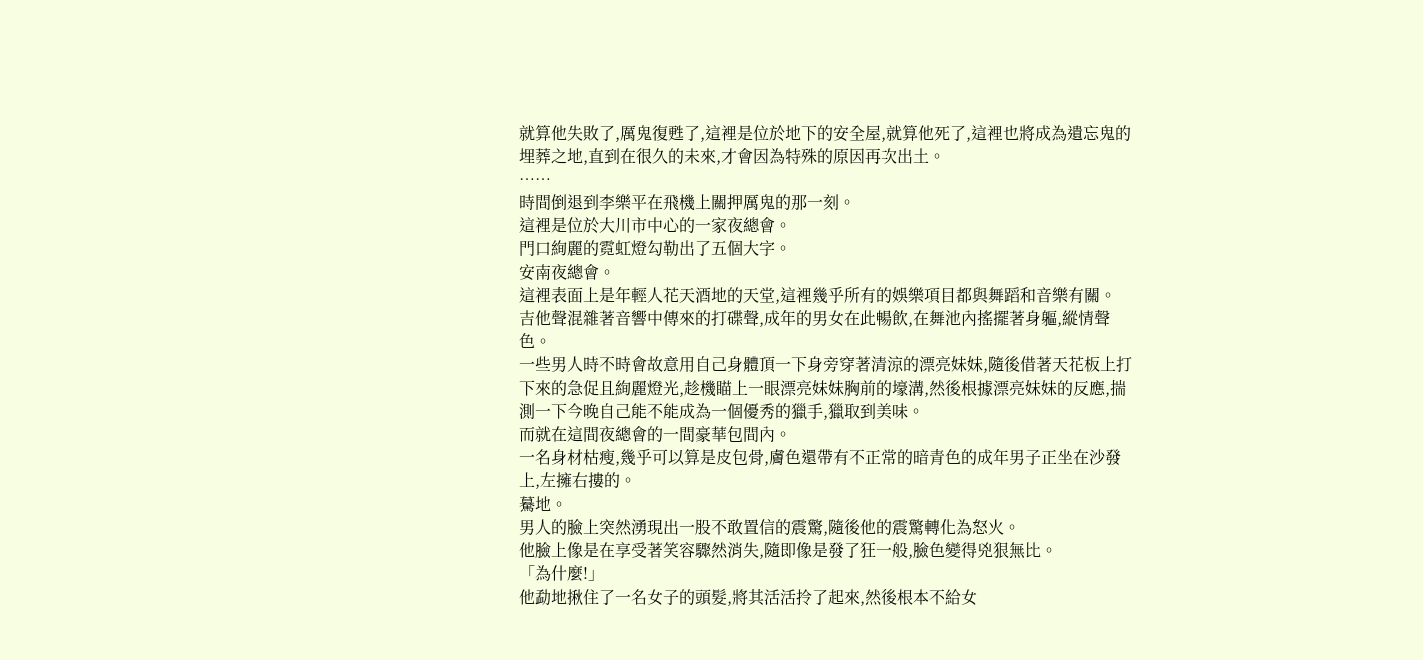就算他失敗了,厲鬼復甦了,這裡是位於地下的安全屋,就算他死了,這裡也將成為遺忘鬼的埋葬之地,直到在很久的未來,才會因為特殊的原因再次出土。
……
時間倒退到李樂平在飛機上關押厲鬼的那一刻。
這裡是位於大川市中心的一家夜總會。
門口絢麗的霓虹燈勾勒出了五個大字。
安南夜總會。
這裡表面上是年輕人花天酒地的天堂,這裡幾乎所有的娛樂項目都與舞蹈和音樂有關。
吉他聲混雜著音響中傳來的打碟聲,成年的男女在此暢飲,在舞池內搖擺著身軀,縱情聲色。
一些男人時不時會故意用自己身體頂一下身旁穿著清涼的漂亮妹妹,隨後借著天花板上打下來的急促且絢麗燈光,趁機瞄上一眼漂亮妹妹胸前的壕溝,然後根據漂亮妹妹的反應,揣測一下今晚自己能不能成為一個優秀的獵手,獵取到美味。
而就在這間夜總會的一間豪華包間內。
一名身材枯瘦,幾乎可以算是皮包骨,膚色還帶有不正常的暗青色的成年男子正坐在沙發上,左擁右摟的。
驀地。
男人的臉上突然湧現出一股不敢置信的震驚,隨後他的震驚轉化為怒火。
他臉上像是在享受著笑容驟然消失,隨即像是發了狂一般,臉色變得兇狠無比。
「為什麼!」
他勐地揪住了一名女子的頭髮,將其活活拎了起來,然後根本不給女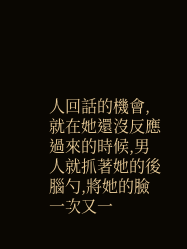人回話的機會,就在她還沒反應過來的時候,男人就抓著她的後腦勺,將她的臉一次又一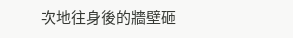次地往身後的牆壁砸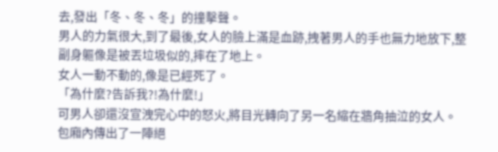去,發出「冬、冬、冬」的撞擊聲。
男人的力氣很大,到了最後,女人的臉上滿是血跡,拽著男人的手也無力地放下,整副身軀像是被丟垃圾似的,摔在了地上。
女人一動不動的,像是已經死了。
「為什麼?告訴我?!為什麼!」
可男人卻還沒宣洩完心中的怒火,將目光轉向了另一名縮在牆角抽泣的女人。
包廂內傳出了一陣絕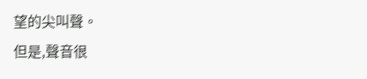望的尖叫聲。
但是,聲音很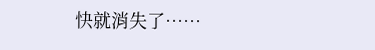快就消失了……